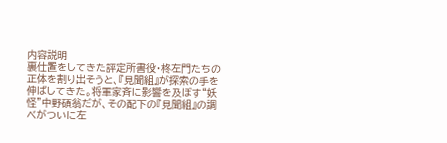内容説明
裏仕置をしてきた評定所書役・柊左門たちの正体を割り出そうと、『見聞組』が探索の手を伸ばしてきた。将軍家斉に影響を及ぼす“妖怪”中野碩翁だが、その配下の『見聞組』の調べがついに左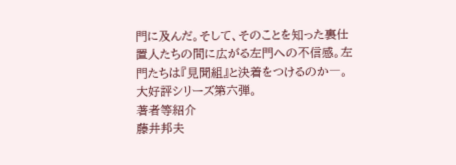門に及んだ。そして、そのことを知った裏仕置人たちの間に広がる左門への不信感。左門たちは『見聞組』と決着をつけるのか―。大好評シリーズ第六弾。
著者等紹介
藤井邦夫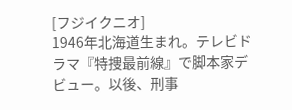[フジイクニオ]
1946年北海道生まれ。テレビドラマ『特捜最前線』で脚本家デビュー。以後、刑事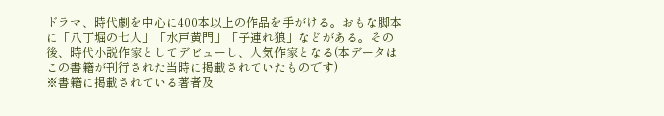ドラマ、時代劇を中心に400本以上の作品を手がける。おもな脚本に「八丁堀の七人」「水戸黄門」「子連れ狼」などがある。その後、時代小説作家としてデビューし、人気作家となる(本データはこの書籍が刊行された当時に掲載されていたものです)
※書籍に掲載されている著者及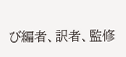び編者、訳者、監修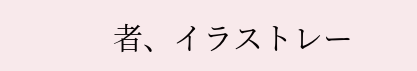者、イラストレー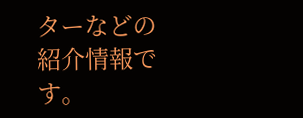ターなどの紹介情報です。